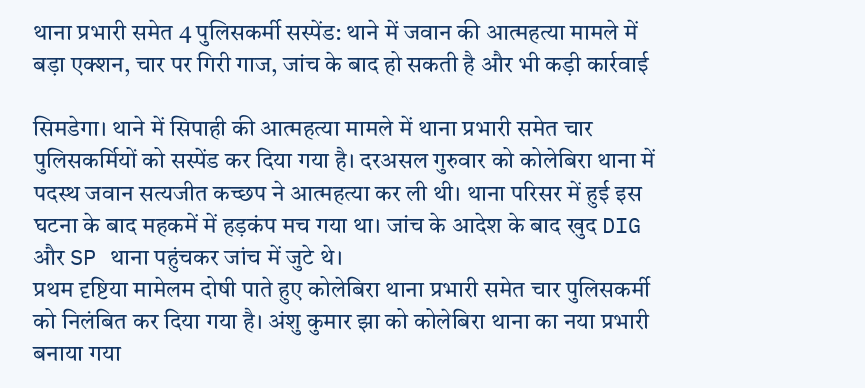थाना प्रभारी समेत 4 पुलिसकर्मी सस्पेंड: थाने में जवान की आत्महत्या मामले में बड़ा एक्शन, चार पर गिरी गाज, जांच के बाद हो सकती है और भी कड़ी कार्रवाई

सिमडेगा। थाने में सिपाही की आत्महत्या मामले में थाना प्रभारी समेत चार पुलिसकर्मियों को सस्पेंड कर दिया गया है। दरअसल गुरुवार को कोलेबिरा थाना में पदस्थ जवान सत्यजीत कच्छप ने आत्महत्या कर ली थी। थाना परिसर में हुई इस घटना के बाद महकमें में हड़कंप मच गया था। जांच के आदेश के बाद खुद DIG और SP थाना पहुंचकर जांच में जुटे थे।
प्रथम दृष्टिया मामेलम दोषी पाते हुए कोलेबिरा थाना प्रभारी समेत चार पुलिसकर्मी को निलंबित कर दिया गया है। अंशु कुमार झा को कोलेबिरा थाना का नया प्रभारी बनाया गया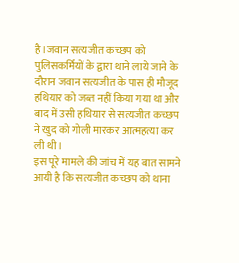है।जवान सत्यजीत कच्छप को पुलिसकर्मियों के द्वारा थाने लाये जाने के दौरान जवान सत्यजीत के पास ही मौजूद हथियार को जब्त नहीं किया गया था और बाद में उसी हथियार से सत्यजीत कच्छप ने खुद को गोली मारकर आत्महत्या कर ली थी।
इस पूरे मामले की जांच में यह बात सामने आयी है कि सत्यजीत कच्छप को थाना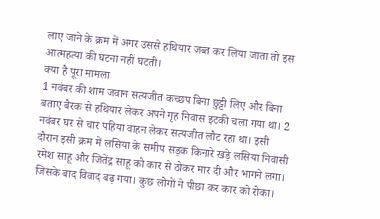लाए जाने के क्रम में अगर उससे हथियार जब्त कर लिया जाता तो इस आत्महत्या की घटना नहीं घटती।
क्या है पूरा मामला
1 नवंबर की शाम जवान सत्यजीत कच्छप बिना छुट्टी लिए और बिना बताए बैरक से हथियार लेकर अपने गृह निवास इटकी चला गया था। 2 नवंबर घर से चार पहिया वाहन लेकर सत्यजीत लौट रहा था। इसी दौरान इसी क्रम में लसिया के समीप सड़क किनारे खड़े लसिया निवासी रमेश साहू और जितेंद्र साहू को कार से ठोकर मार दी और भागने लगा।
जिसके बाद विवाद बढ़ गया। कुछ लोगों ने पीछा कर कार को रोका।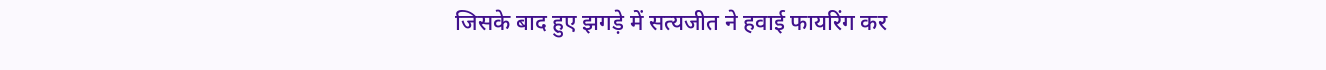जिसके बाद हुए झगड़े में सत्यजीत ने हवाई फायरिंग कर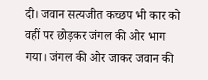दी। जवान सत्यजीत कच्छप भी कार को वहीं पर छोड़कर जंगल की ओर भाग गया। जंगल की ओर जाकर जवान की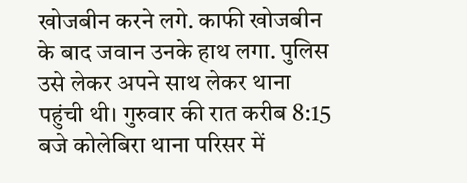खोजबीन करने लगे. काफी खोजबीन के बाद जवान उनके हाथ लगा. पुलिस उसे लेकर अपने साथ लेकर थाना पहुंची थी। गुरुवार की रात करीब 8:15 बजे कोलेबिरा थाना परिसर में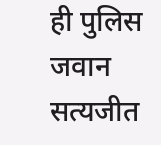ही पुलिस जवान सत्यजीत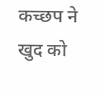कच्छप ने खुद को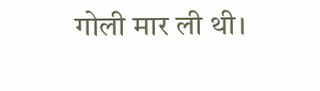गोली मार ली थी।